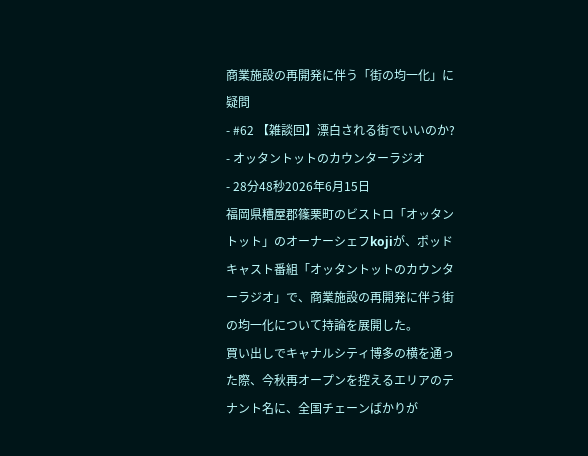商業施設の再開発に伴う「街の均一化」に疑問
- #62 【雑談回】漂白される街でいいのか?
- オッタントットのカウンターラジオ
- 28分48秒2026年6月15日
福岡県糟屋郡篠栗町のビストロ「オッタントット」のオーナーシェフkojiが、ポッドキャスト番組「オッタントットのカウンターラジオ」で、商業施設の再開発に伴う街の均一化について持論を展開した。
買い出しでキャナルシティ博多の横を通った際、今秋再オープンを控えるエリアのテナント名に、全国チェーンばかりが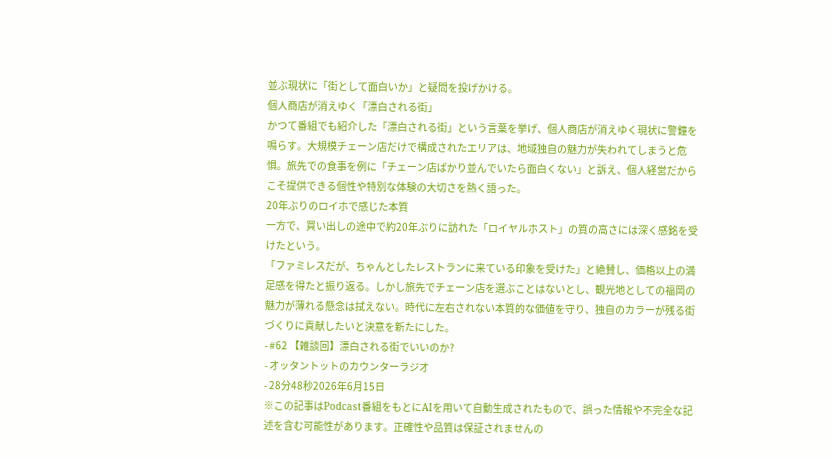並ぶ現状に「街として面白いか」と疑問を投げかける。
個人商店が消えゆく「漂白される街」
かつて番組でも紹介した「漂白される街」という言葉を挙げ、個人商店が消えゆく現状に警鐘を鳴らす。大規模チェーン店だけで構成されたエリアは、地域独自の魅力が失われてしまうと危惧。旅先での食事を例に「チェーン店ばかり並んでいたら面白くない」と訴え、個人経営だからこそ提供できる個性や特別な体験の大切さを熱く語った。
20年ぶりのロイホで感じた本質
一方で、買い出しの途中で約20年ぶりに訪れた「ロイヤルホスト」の質の高さには深く感銘を受けたという。
「ファミレスだが、ちゃんとしたレストランに来ている印象を受けた」と絶賛し、価格以上の満足感を得たと振り返る。しかし旅先でチェーン店を選ぶことはないとし、観光地としての福岡の魅力が薄れる懸念は拭えない。時代に左右されない本質的な価値を守り、独自のカラーが残る街づくりに貢献したいと決意を新たにした。
- #62 【雑談回】漂白される街でいいのか?
- オッタントットのカウンターラジオ
- 28分48秒2026年6月15日
※この記事はPodcast番組をもとにAIを用いて自動生成されたもので、誤った情報や不完全な記述を含む可能性があります。正確性や品質は保証されませんの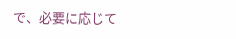で、必要に応じて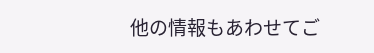他の情報もあわせてご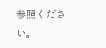参照ください。